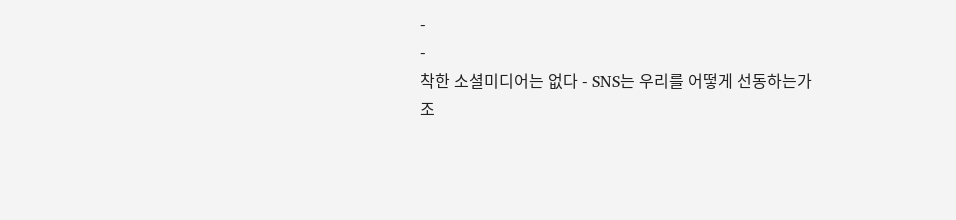-
-
착한 소셜미디어는 없다 - SNS는 우리를 어떻게 선동하는가
조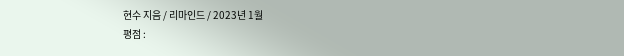현수 지음 / 리마인드 / 2023년 1월
평점 :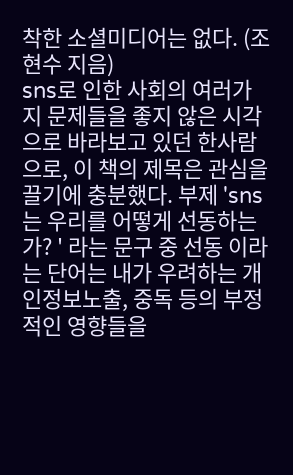착한 소셜미디어는 없다. (조현수 지음)
sns로 인한 사회의 여러가지 문제들을 좋지 않은 시각으로 바라보고 있던 한사람으로, 이 책의 제목은 관심을 끌기에 충분했다. 부제 'sns는 우리를 어떻게 선동하는가? ' 라는 문구 중 선동 이라는 단어는 내가 우려하는 개인정보노출, 중독 등의 부정적인 영향들을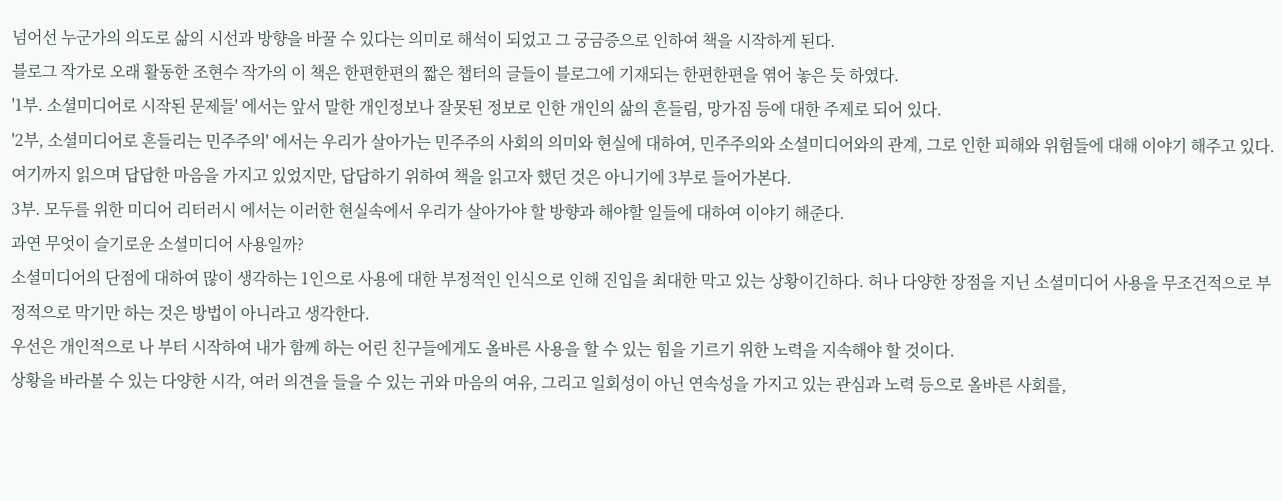넘어선 누군가의 의도로 삶의 시선과 방향을 바꿀 수 있다는 의미로 해석이 되었고 그 궁금증으로 인하여 책을 시작하게 된다.
블로그 작가로 오래 활동한 조현수 작가의 이 책은 한편한편의 짧은 챕터의 글들이 블로그에 기재되는 한편한편을 엮어 놓은 듯 하였다.
'1부. 소셜미디어로 시작된 문제들' 에서는 앞서 말한 개인정보나 잘못된 정보로 인한 개인의 삶의 흔들림, 망가짐 등에 대한 주제로 되어 있다.
'2부, 소셜미디어로 흔들리는 민주주의' 에서는 우리가 살아가는 민주주의 사회의 의미와 현실에 대하여, 민주주의와 소셜미디어와의 관계, 그로 인한 피해와 위험들에 대해 이야기 해주고 있다.
여기까지 읽으며 답답한 마음을 가지고 있었지만, 답답하기 위하여 책을 읽고자 했던 것은 아니기에 3부로 들어가본다.
3부. 모두를 위한 미디어 리터러시 에서는 이러한 현실속에서 우리가 살아가야 할 방향과 해야할 일들에 대하여 이야기 해준다.
과연 무엇이 슬기로운 소셜미디어 사용일까?
소셜미디어의 단점에 대하여 많이 생각하는 1인으로 사용에 대한 부정적인 인식으로 인해 진입을 최대한 막고 있는 상황이긴하다. 허나 다양한 장점을 지닌 소셜미디어 사용을 무조건적으로 부정적으로 막기만 하는 것은 방법이 아니라고 생각한다.
우선은 개인적으로 나 부터 시작하여 내가 함께 하는 어린 친구들에게도 올바른 사용을 할 수 있는 힘을 기르기 위한 노력을 지속해야 할 것이다.
상황을 바라볼 수 있는 다양한 시각, 여러 의견을 들을 수 있는 귀와 마음의 여유, 그리고 일회성이 아닌 연속성을 가지고 있는 관심과 노력 등으로 올바른 사회를,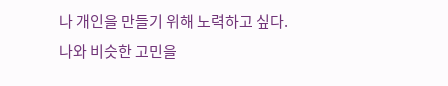나 개인을 만들기 위해 노력하고 싶다.
나와 비슷한 고민을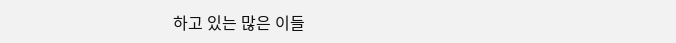하고 있는 많은 이들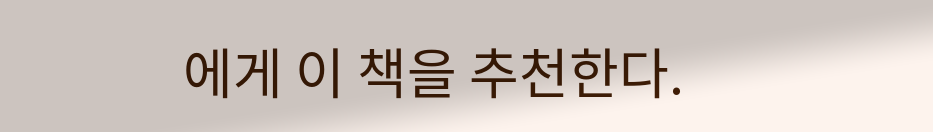에게 이 책을 추천한다.